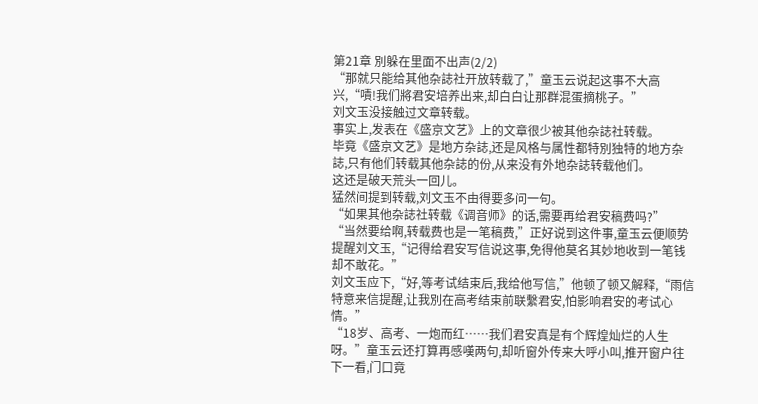第21章 別躲在里面不出声(2/2)
“那就只能给其他杂誌社开放转载了,”童玉云说起这事不大高兴,“嘖!我们將君安培养出来,却白白让那群混蛋摘桃子。”
刘文玉没接触过文章转载。
事实上,发表在《盛京文艺》上的文章很少被其他杂誌社转载。
毕竟《盛京文艺》是地方杂誌,还是风格与属性都特別独特的地方杂誌,只有他们转载其他杂誌的份,从来没有外地杂誌转载他们。
这还是破天荒头一回儿。
猛然间提到转载,刘文玉不由得要多问一句。
“如果其他杂誌社转载《调音师》的话,需要再给君安稿费吗?”
“当然要给啊,转载费也是一笔稿费,”正好说到这件事,童玉云便顺势提醒刘文玉,“记得给君安写信说这事,免得他莫名其妙地收到一笔钱却不敢花。”
刘文玉应下,“好,等考试结束后,我给他写信,”他顿了顿又解释,“雨信特意来信提醒,让我別在高考结束前联繫君安,怕影响君安的考试心情。”
“18岁、高考、一炮而红……我们君安真是有个辉煌灿烂的人生呀。”童玉云还打算再感嘆两句,却听窗外传来大呼小叫,推开窗户往下一看,门口竟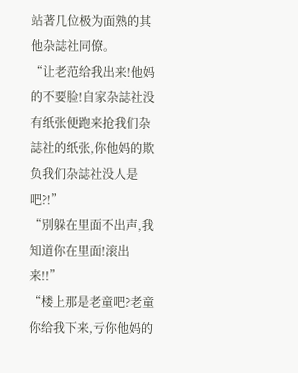站著几位极为面熟的其他杂誌社同僚。
“让老范给我出来!他妈的不要脸!自家杂誌社没有纸张便跑来抢我们杂誌社的纸张,你他妈的欺负我们杂誌社没人是吧?!”
“別躲在里面不出声,我知道你在里面!滚出来!!”
“楼上那是老童吧?老童你给我下来,亏你他妈的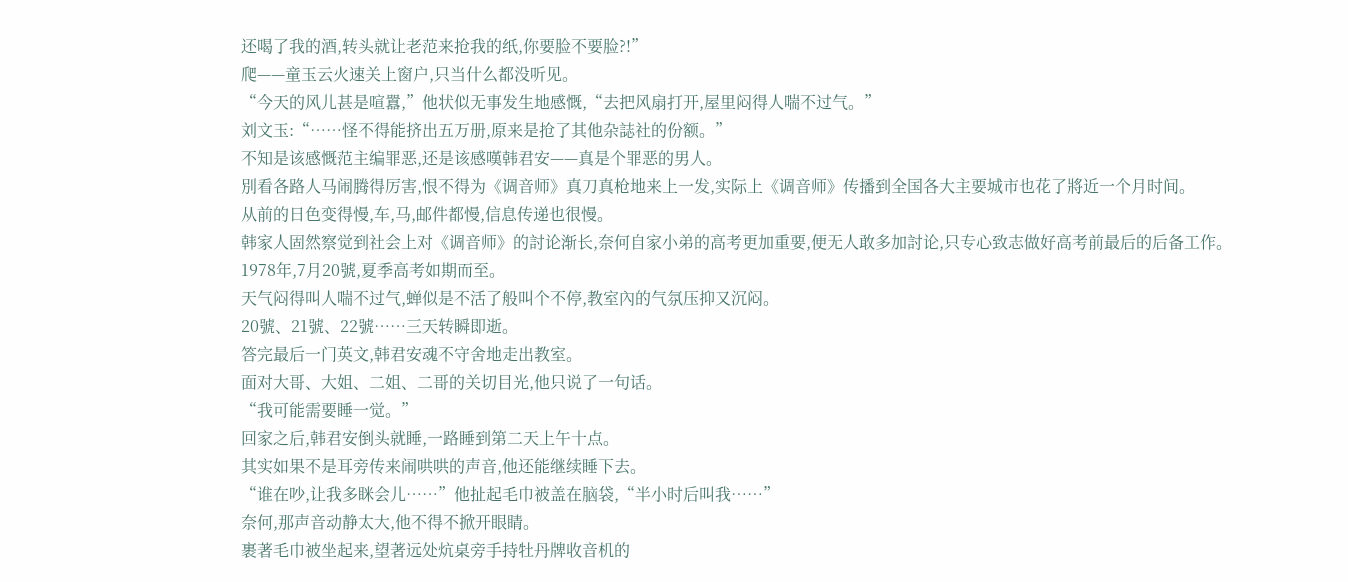还喝了我的酒,转头就让老范来抢我的纸,你要脸不要脸?!”
爬——童玉云火速关上窗户,只当什么都没听见。
“今天的风儿甚是喧囂,”他状似无事发生地感慨,“去把风扇打开,屋里闷得人喘不过气。”
刘文玉:“……怪不得能挤出五万册,原来是抢了其他杂誌社的份额。”
不知是该感慨范主编罪恶,还是该感嘆韩君安——真是个罪恶的男人。
別看各路人马闹腾得厉害,恨不得为《调音师》真刀真枪地来上一发,实际上《调音师》传播到全国各大主要城市也花了將近一个月时间。
从前的日色变得慢,车,马,邮件都慢,信息传递也很慢。
韩家人固然察觉到社会上对《调音师》的討论渐长,奈何自家小弟的高考更加重要,便无人敢多加討论,只专心致志做好高考前最后的后备工作。
1978年,7月20號,夏季高考如期而至。
天气闷得叫人喘不过气,蝉似是不活了般叫个不停,教室內的气氛压抑又沉闷。
20號、21號、22號……三天转瞬即逝。
答完最后一门英文,韩君安魂不守舍地走出教室。
面对大哥、大姐、二姐、二哥的关切目光,他只说了一句话。
“我可能需要睡一觉。”
回家之后,韩君安倒头就睡,一路睡到第二天上午十点。
其实如果不是耳旁传来闹哄哄的声音,他还能继续睡下去。
“谁在吵,让我多眯会儿……”他扯起毛巾被盖在脑袋,“半小时后叫我……”
奈何,那声音动静太大,他不得不掀开眼睛。
裹著毛巾被坐起来,望著远处炕桌旁手持牡丹牌收音机的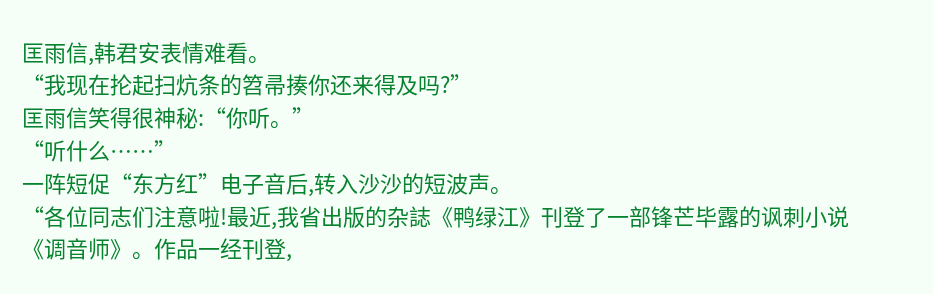匡雨信,韩君安表情难看。
“我现在抡起扫炕条的笤帚揍你还来得及吗?”
匡雨信笑得很神秘:“你听。”
“听什么……”
一阵短促“东方红”电子音后,转入沙沙的短波声。
“各位同志们注意啦!最近,我省出版的杂誌《鸭绿江》刊登了一部锋芒毕露的讽刺小说《调音师》。作品一经刊登,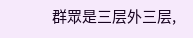群眾是三层外三层,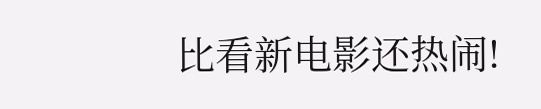比看新电影还热闹!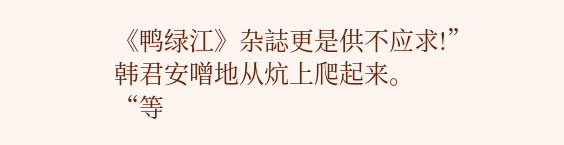《鸭绿江》杂誌更是供不应求!”
韩君安噌地从炕上爬起来。
“等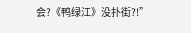会?《鸭绿江》没扑街?!”